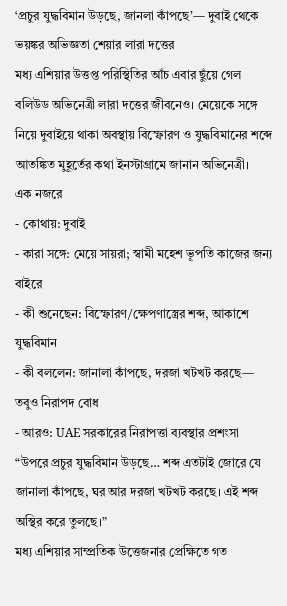‘প্রচুর যুদ্ধবিমান উড়ছে, জানলা কাঁপছে’— দুবাই থেকে ভয়ঙ্কর অভিজ্ঞতা শেয়ার লারা দত্তের
মধ্য এশিয়ার উত্তপ্ত পরিস্থিতির আঁচ এবার ছুঁয়ে গেল বলিউড অভিনেত্রী লারা দত্তের জীবনেও। মেয়েকে সঙ্গে নিয়ে দুবাইয়ে থাকা অবস্থায় বিস্ফোরণ ও যুদ্ধবিমানের শব্দে আতঙ্কিত মুহূর্তের কথা ইনস্টাগ্রামে জানান অভিনেত্রী।
এক নজরে
- কোথায়: দুবাই
- কারা সঙ্গে: মেয়ে সায়রা; স্বামী মহেশ ভূপতি কাজের জন্য বাইরে
- কী শুনেছেন: বিস্ফোরণ/ক্ষেপণাস্ত্রের শব্দ, আকাশে যুদ্ধবিমান
- কী বললেন: জানালা কাঁপছে, দরজা খটখট করছে— তবুও নিরাপদ বোধ
- আরও: UAE সরকারের নিরাপত্তা ব্যবস্থার প্রশংসা
“উপরে প্রচুর যুদ্ধবিমান উড়ছে… শব্দ এতটাই জোরে যে জানালা কাঁপছে, ঘর আর দরজা খটখট করছে। এই শব্দ অস্থির করে তুলছে।”
মধ্য এশিয়ার সাম্প্রতিক উত্তেজনার প্রেক্ষিতে গত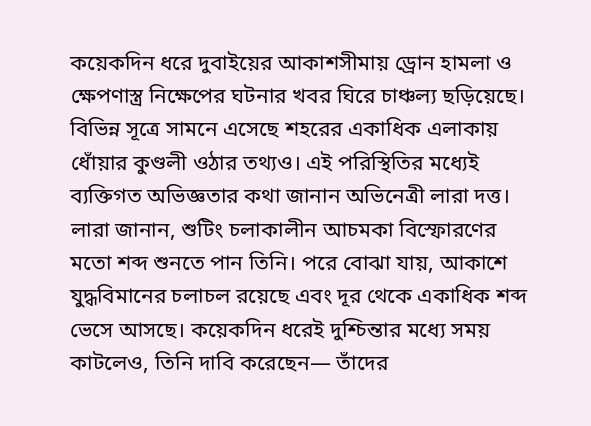কয়েকদিন ধরে দুবাইয়ের আকাশসীমায় ড্রোন হামলা ও ক্ষেপণাস্ত্র নিক্ষেপের ঘটনার খবর ঘিরে চাঞ্চল্য ছড়িয়েছে। বিভিন্ন সূত্রে সামনে এসেছে শহরের একাধিক এলাকায় ধোঁয়ার কুণ্ডলী ওঠার তথ্যও। এই পরিস্থিতির মধ্যেই ব্যক্তিগত অভিজ্ঞতার কথা জানান অভিনেত্রী লারা দত্ত।
লারা জানান, শুটিং চলাকালীন আচমকা বিস্ফোরণের মতো শব্দ শুনতে পান তিনি। পরে বোঝা যায়, আকাশে যুদ্ধবিমানের চলাচল রয়েছে এবং দূর থেকে একাধিক শব্দ ভেসে আসছে। কয়েকদিন ধরেই দুশ্চিন্তার মধ্যে সময় কাটলেও, তিনি দাবি করেছেন— তাঁদের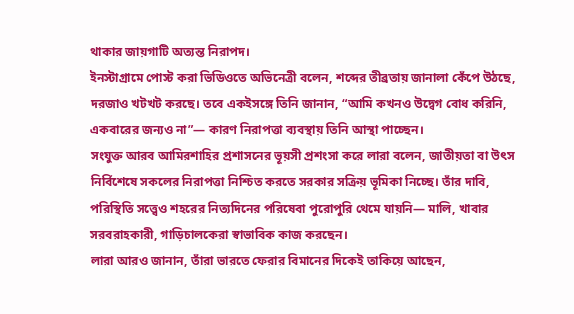থাকার জায়গাটি অত্যন্ত নিরাপদ।
ইনস্টাগ্রামে পোস্ট করা ভিডিওতে অভিনেত্রী বলেন, শব্দের তীব্রতায় জানালা কেঁপে উঠছে, দরজাও খটখট করছে। তবে একইসঙ্গে তিনি জানান, “আমি কখনও উদ্বেগ বোধ করিনি, একবারের জন্যও না”— কারণ নিরাপত্তা ব্যবস্থায় তিনি আস্থা পাচ্ছেন।
সংযুক্ত আরব আমিরশাহির প্রশাসনের ভূয়সী প্রশংসা করে লারা বলেন, জাতীয়তা বা উৎস নির্বিশেষে সকলের নিরাপত্তা নিশ্চিত করতে সরকার সক্রিয় ভূমিকা নিচ্ছে। তাঁর দাবি, পরিস্থিতি সত্ত্বেও শহরের নিত্যদিনের পরিষেবা পুরোপুরি থেমে যায়নি— মালি, খাবার সরবরাহকারী, গাড়িচালকেরা স্বাভাবিক কাজ করছেন।
লারা আরও জানান, তাঁরা ভারতে ফেরার বিমানের দিকেই তাকিয়ে আছেন,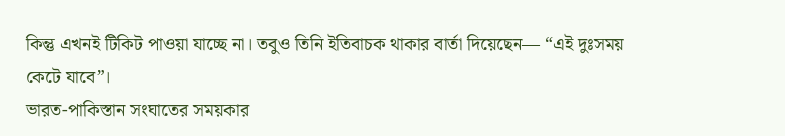কিন্তু এখনই টিকিট পাওয়া যাচ্ছে না। তবুও তিনি ইতিবাচক থাকার বার্তা দিয়েছেন— “এই দুঃসময় কেটে যাবে”।
ভারত-পাকিস্তান সংঘাতের সময়কার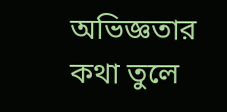অভিজ্ঞতার কথা তুলে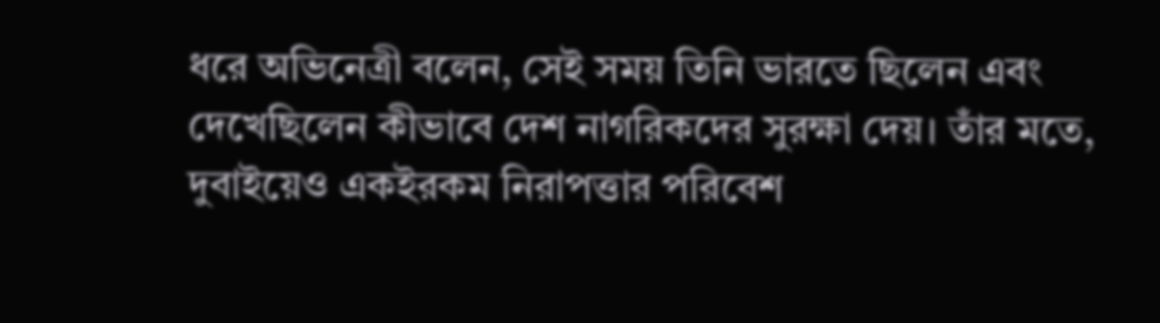ধরে অভিনেত্রী বলেন, সেই সময় তিনি ভারতে ছিলেন এবং দেখেছিলেন কীভাবে দেশ নাগরিকদের সুরক্ষা দেয়। তাঁর মতে, দুবাইয়েও একইরকম নিরাপত্তার পরিবেশ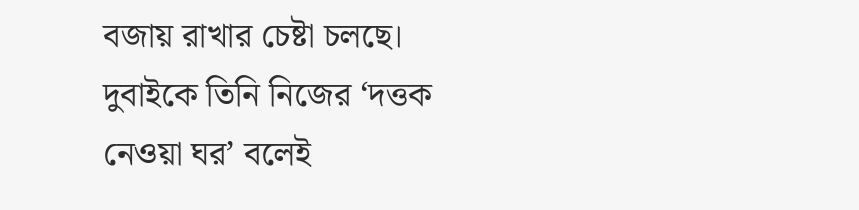বজায় রাখার চেষ্টা চলছে। দুবাইকে তিনি নিজের ‘দত্তক নেওয়া ঘর’ বলেই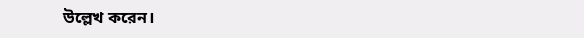উল্লেখ করেন।